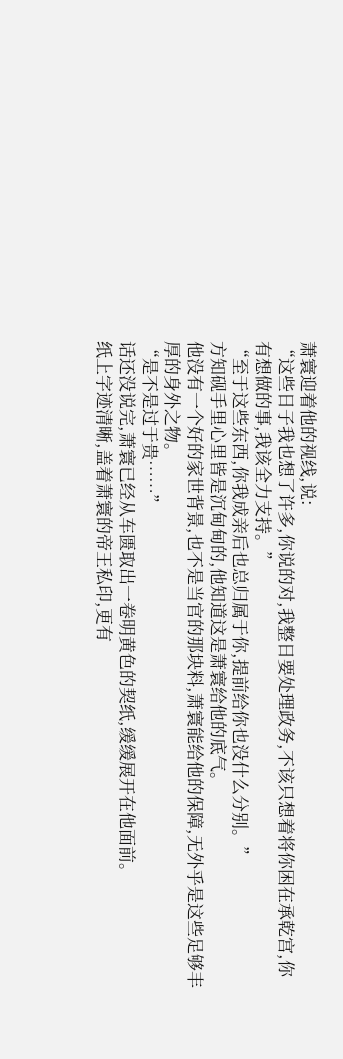萧寰迎着他的视线,说:
“这些日子我也想了许多,你说的对,我整日要处理政务,不该只想着将你困在承乾宫,你有想做的事,我该全力支持。”
“至于这些东西,你我成亲后也总归属于你,提前给你也没什么分别。”
方知砚手里心里皆是沉甸甸的,他知道这是萧寰给他的底气。
他没有一个好的家世背景,也不是当官的那块料,萧寰能给他的保障,无外乎是这些足够丰厚的身外之物。
“是不是过于贵……”
话还没说完,萧寰已经从车匮取出一卷明黄色的契纸,缓缓展开在他面前。
纸上字迹清晰,盖着萧寰的帝王私印,更有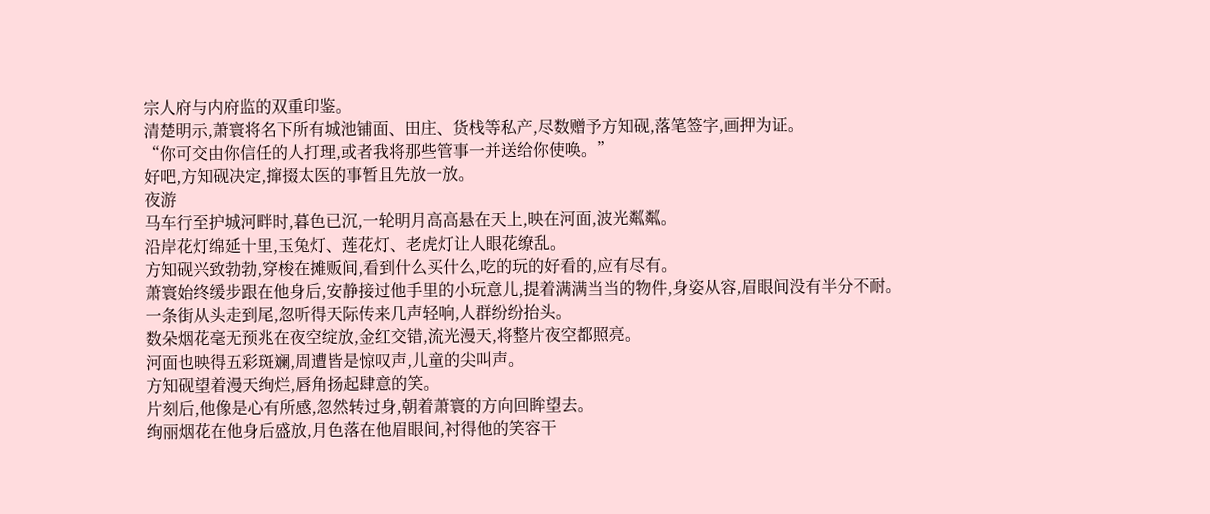宗人府与内府监的双重印鉴。
清楚明示,萧寰将名下所有城池铺面、田庄、货栈等私产,尽数赠予方知砚,落笔签字,画押为证。
“你可交由你信任的人打理,或者我将那些管事一并送给你使唤。”
好吧,方知砚决定,撺掇太医的事暂且先放一放。
夜游
马车行至护城河畔时,暮色已沉,一轮明月高高悬在天上,映在河面,波光粼粼。
沿岸花灯绵延十里,玉兔灯、莲花灯、老虎灯让人眼花缭乱。
方知砚兴致勃勃,穿梭在摊贩间,看到什么买什么,吃的玩的好看的,应有尽有。
萧寰始终缓步跟在他身后,安静接过他手里的小玩意儿,提着满满当当的物件,身姿从容,眉眼间没有半分不耐。
一条街从头走到尾,忽听得天际传来几声轻响,人群纷纷抬头。
数朵烟花毫无预兆在夜空绽放,金红交错,流光漫天,将整片夜空都照亮。
河面也映得五彩斑斓,周遭皆是惊叹声,儿童的尖叫声。
方知砚望着漫天绚烂,唇角扬起肆意的笑。
片刻后,他像是心有所感,忽然转过身,朝着萧寰的方向回眸望去。
绚丽烟花在他身后盛放,月色落在他眉眼间,衬得他的笑容干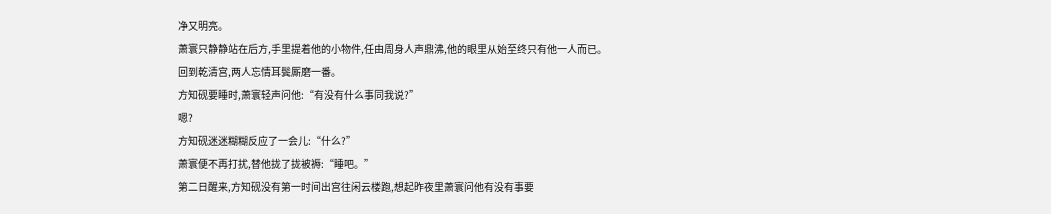净又明亮。
萧寰只静静站在后方,手里提着他的小物件,任由周身人声鼎沸,他的眼里从始至终只有他一人而已。
回到乾清宫,两人忘情耳鬓厮磨一番。
方知砚要睡时,萧寰轻声问他:“有没有什么事同我说?”
嗯?
方知砚迷迷糊糊反应了一会儿:“什么?”
萧寰便不再打扰,替他拢了拢被褥:“睡吧。”
第二日醒来,方知砚没有第一时间出宫往闲云楼跑,想起昨夜里萧寰问他有没有事要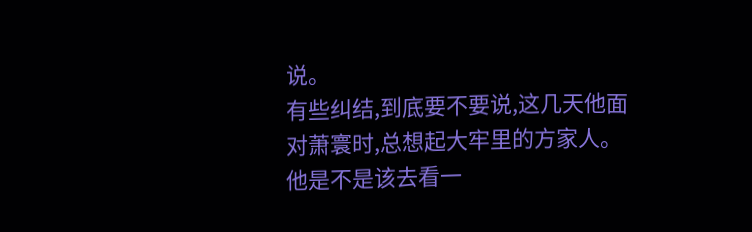说。
有些纠结,到底要不要说,这几天他面对萧寰时,总想起大牢里的方家人。
他是不是该去看一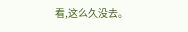看,这么久没去。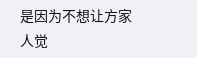是因为不想让方家人觉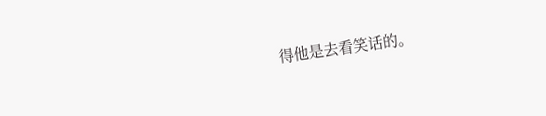得他是去看笑话的。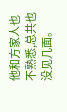他和方家人也不熟悉,总共也没见几面。